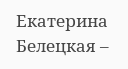Екатерина Белецкая –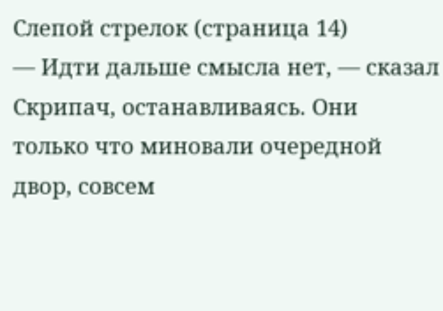Слепой стрелок (страница 14)
— Идти дальше смысла нет, — сказал Скрипач, останавливаясь. Они только что миновали очередной двор, совсем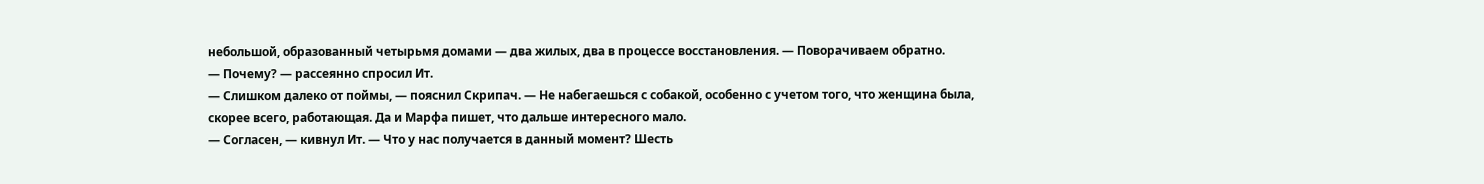небольшой, образованный четырьмя домами — два жилых, два в процессе восстановления. — Поворачиваем обратно.
— Почему? — рассеянно спросил Ит.
— Слишком далеко от поймы, — пояснил Скрипач. — Не набегаешься с собакой, особенно с учетом того, что женщина была, скорее всего, работающая. Да и Марфа пишет, что дальше интересного мало.
— Согласен, — кивнул Ит. — Что у нас получается в данный момент? Шесть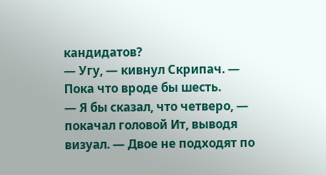кандидатов?
— Угу, — кивнул Скрипач. — Пока что вроде бы шесть.
— Я бы сказал, что четверо, — покачал головой Ит, выводя визуал. — Двое не подходят по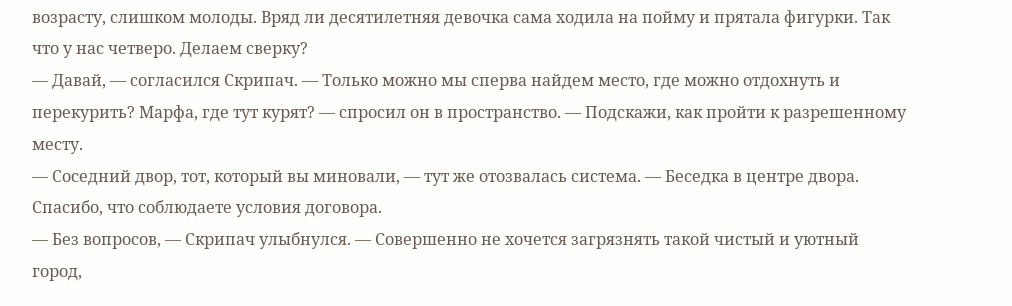возрасту, слишком молоды. Вряд ли десятилетняя девочка сама ходила на пойму и прятала фигурки. Так что у нас четверо. Делаем сверку?
— Давай, — согласился Скрипач. — Только можно мы сперва найдем место, где можно отдохнуть и перекурить? Марфа, где тут курят? — спросил он в пространство. — Подскажи, как пройти к разрешенному месту.
— Соседний двор, тот, который вы миновали, — тут же отозвалась система. — Беседка в центре двора. Спасибо, что соблюдаете условия договора.
— Без вопросов, — Скрипач улыбнулся. — Совершенно не хочется загрязнять такой чистый и уютный город,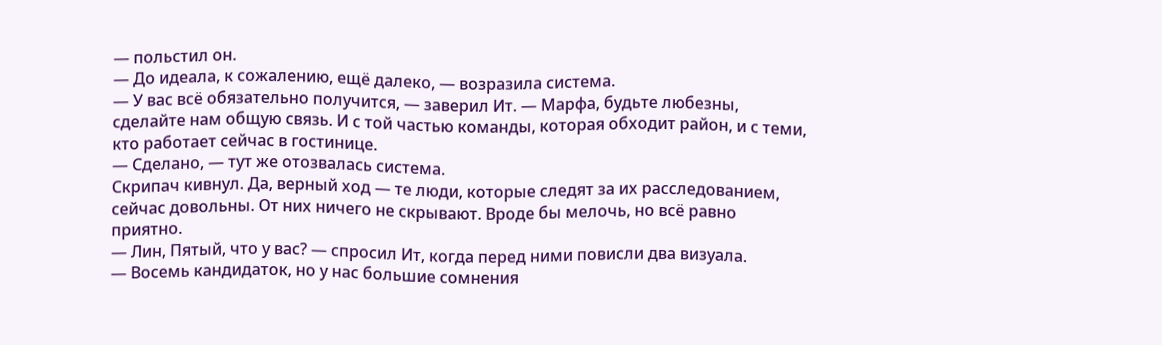— польстил он.
— До идеала, к сожалению, ещё далеко, — возразила система.
— У вас всё обязательно получится, — заверил Ит. — Марфа, будьте любезны, сделайте нам общую связь. И с той частью команды, которая обходит район, и с теми, кто работает сейчас в гостинице.
— Сделано, — тут же отозвалась система.
Скрипач кивнул. Да, верный ход — те люди, которые следят за их расследованием, сейчас довольны. От них ничего не скрывают. Вроде бы мелочь, но всё равно приятно.
— Лин, Пятый, что у вас? — спросил Ит, когда перед ними повисли два визуала.
— Восемь кандидаток, но у нас большие сомнения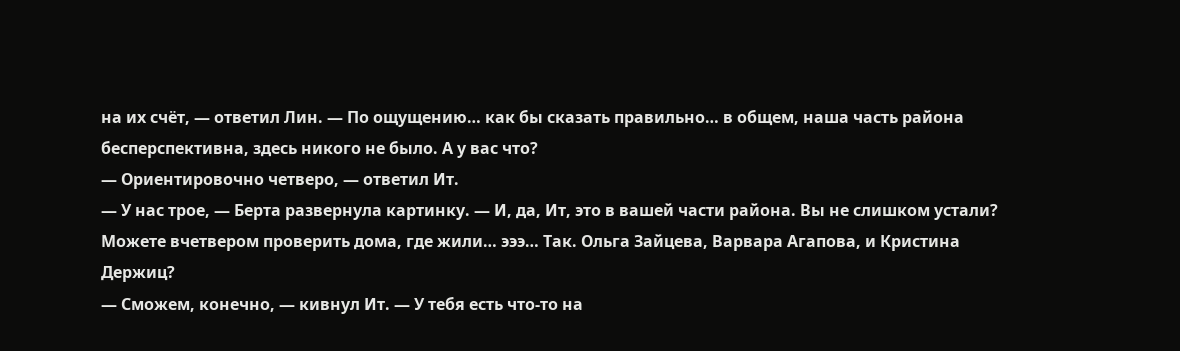на их счёт, — ответил Лин. — По ощущению… как бы сказать правильно… в общем, наша часть района бесперспективна, здесь никого не было. А у вас что?
— Ориентировочно четверо, — ответил Ит.
— У нас трое, — Берта развернула картинку. — И, да, Ит, это в вашей части района. Вы не слишком устали? Можете вчетвером проверить дома, где жили… эээ… Так. Ольга Зайцева, Варвара Агапова, и Кристина Держиц?
— Сможем, конечно, — кивнул Ит. — У тебя есть что-то на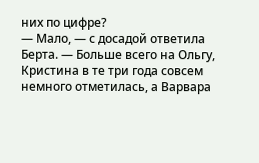них по цифре?
— Мало, — с досадой ответила Берта. — Больше всего на Ольгу, Кристина в те три года совсем немного отметилась, а Варвара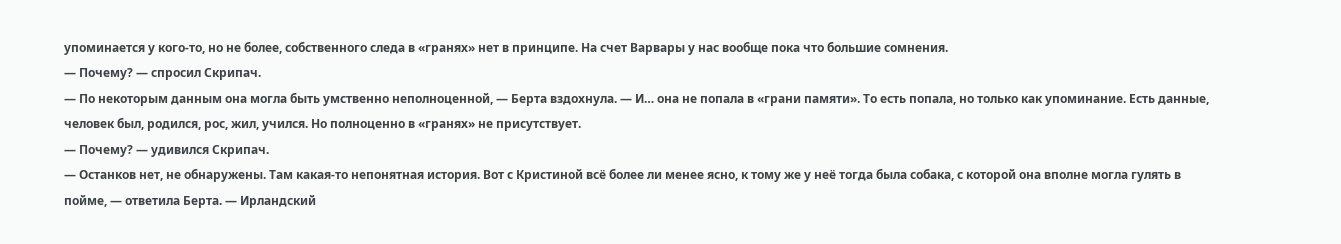упоминается у кого-то, но не более, собственного следа в «гранях» нет в принципе. На счет Варвары у нас вообще пока что большие сомнения.
— Почему? — спросил Скрипач.
— По некоторым данным она могла быть умственно неполноценной, — Берта вздохнула. — И… она не попала в «грани памяти». То есть попала, но только как упоминание. Есть данные, человек был, родился, рос, жил, учился. Но полноценно в «гранях» не присутствует.
— Почему? — удивился Скрипач.
— Останков нет, не обнаружены. Там какая-то непонятная история. Вот с Кристиной всё более ли менее ясно, к тому же у неё тогда была собака, с которой она вполне могла гулять в пойме, — ответила Берта. — Ирландский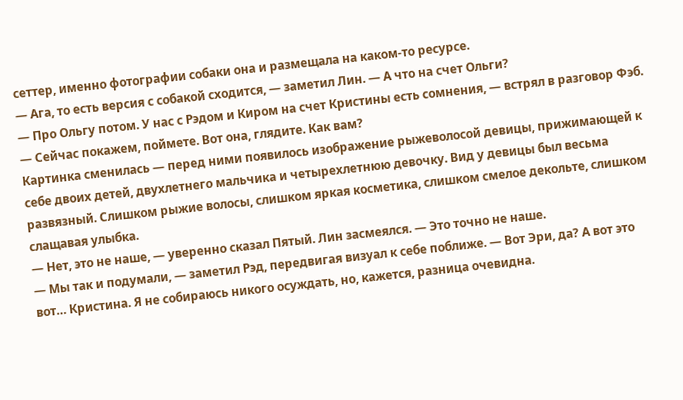сеттер, именно фотографии собаки она и размещала на каком-то ресурсе.
— Ага, то есть версия с собакой сходится, — заметил Лин. — А что на счет Ольги?
— Про Ольгу потом. У нас с Рэдом и Киром на счет Кристины есть сомнения, — встрял в разговор Фэб. — Сейчас покажем, поймете. Вот она, глядите. Как вам?
Картинка сменилась — перед ними появилось изображение рыжеволосой девицы, прижимающей к себе двоих детей, двухлетнего мальчика и четырехлетнюю девочку. Вид у девицы был весьма развязный. Слишком рыжие волосы, слишком яркая косметика, слишком смелое декольте, слишком слащавая улыбка.
— Нет, это не наше, — уверенно сказал Пятый. Лин засмеялся. — Это точно не наше.
— Мы так и подумали, — заметил Рэд, передвигая визуал к себе поближе. — Вот Эри, да? А вот это вот… Кристина. Я не собираюсь никого осуждать, но, кажется, разница очевидна.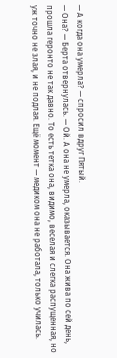— А когда она умерла? — спросил вдруг Пятый.
— Она? — Берта отвернулась. — Ой. А она не умерла, оказывается. Она жива по сей день, прошла геронто не так давно. То есть тетка она, видимо, веселая и слегка распущенная, но уж точно не злая, и не подлая. Ещё момент — медиком она не работала, только училась.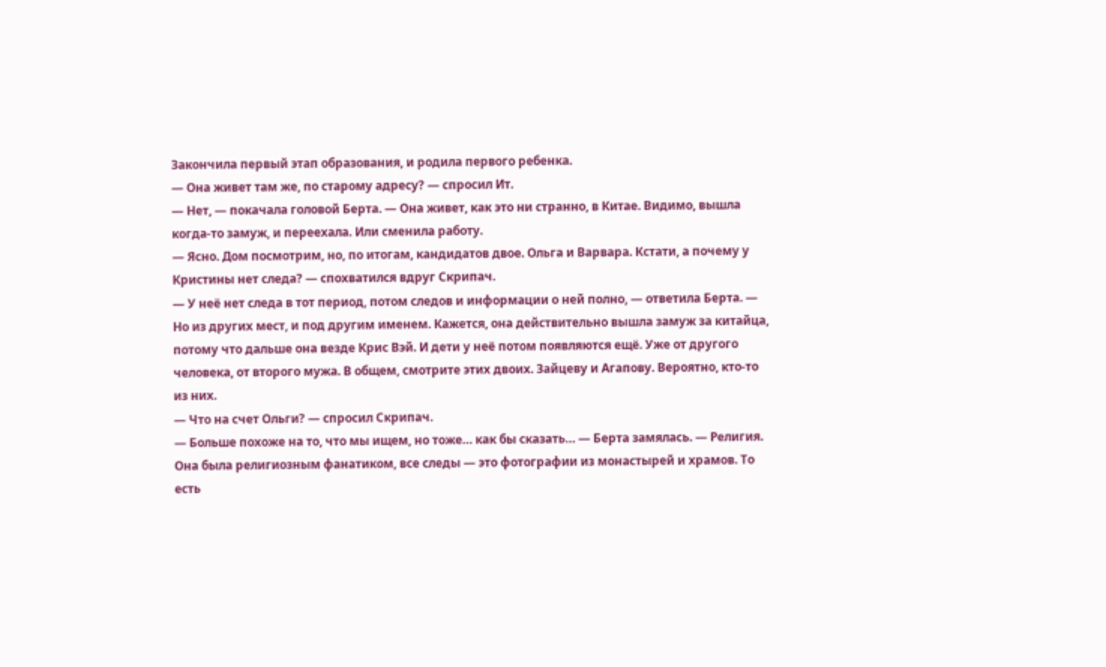Закончила первый этап образования, и родила первого ребенка.
— Она живет там же, по старому адресу? — спросил Ит.
— Нет, — покачала головой Берта. — Она живет, как это ни странно, в Китае. Видимо, вышла когда-то замуж, и переехала. Или сменила работу.
— Ясно. Дом посмотрим, но, по итогам, кандидатов двое. Ольга и Варвара. Кстати, а почему у Кристины нет следа? — спохватился вдруг Скрипач.
— У неё нет следа в тот период, потом следов и информации о ней полно, — ответила Берта. — Но из других мест, и под другим именем. Кажется, она действительно вышла замуж за китайца, потому что дальше она везде Крис Вэй. И дети у неё потом появляются ещё. Уже от другого человека, от второго мужа. В общем, смотрите этих двоих. Зайцеву и Агапову. Вероятно, кто-то из них.
— Что на счет Ольги? — спросил Скрипач.
— Больше похоже на то, что мы ищем, но тоже… как бы сказать… — Берта замялась. — Религия. Она была религиозным фанатиком, все следы — это фотографии из монастырей и храмов. То есть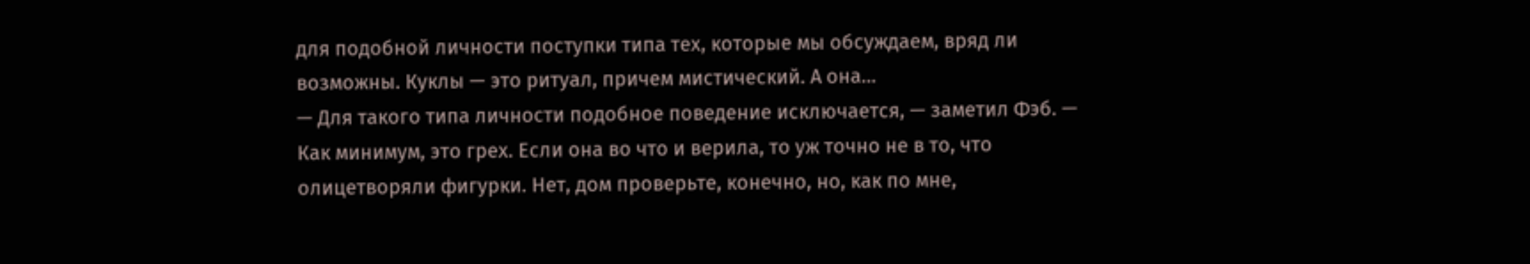для подобной личности поступки типа тех, которые мы обсуждаем, вряд ли возможны. Куклы — это ритуал, причем мистический. А она…
— Для такого типа личности подобное поведение исключается, — заметил Фэб. — Как минимум, это грех. Если она во что и верила, то уж точно не в то, что олицетворяли фигурки. Нет, дом проверьте, конечно, но, как по мне,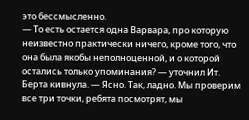это бессмысленно.
— То есть остается одна Варвара, про которую неизвестно практически ничего, кроме того, что она была якобы неполноценной, и о которой остались только упоминания? — уточнил Ит. Берта кивнула. — Ясно. Так, ладно. Мы проверим все три точки, ребята посмотрят, мы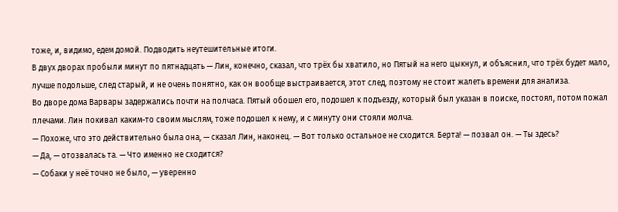тоже, и, видимо, едем домой. Подводить неутешительные итоги.
В двух дворах пробыли минут по пятнадцать — Лин, конечно, сказал, что трёх бы хватило, но Пятый на него цыкнул, и объяснил, что трёх будет мало, лучше подольше, след старый, и не очень понятно, как он вообще выстраивается, этот след, поэтому не стоит жалеть времени для анализа.
Во дворе дома Варвары задержались почти на полчаса. Пятый обошел его, подошел к подъезду, который был указан в поиске, постоял, потом пожал плечами. Лин покивал каким-то своим мыслям, тоже подошел к нему, и с минуту они стояли молча.
— Похоже, что это действительно была она, — сказал Лин, наконец. — Вот только остальное не сходится. Берта! — позвал он. — Ты здесь?
— Да, — отозвалась та. — Что именно не сходится?
— Собаки у неё точно не было, — уверенно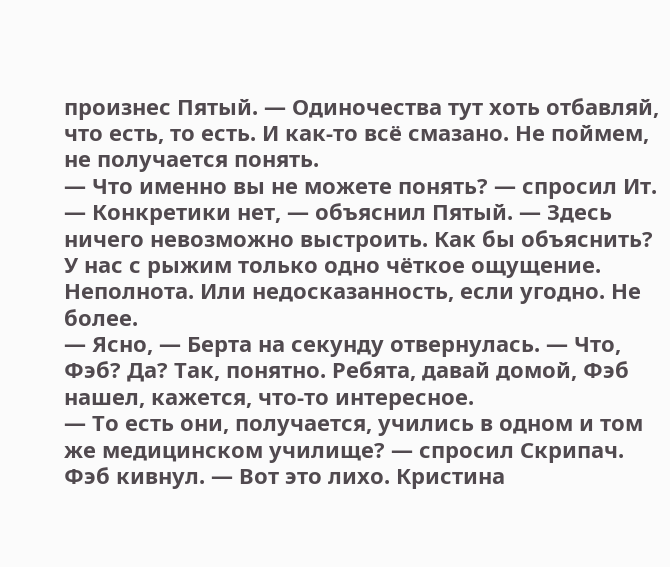произнес Пятый. — Одиночества тут хоть отбавляй, что есть, то есть. И как-то всё смазано. Не поймем, не получается понять.
— Что именно вы не можете понять? — спросил Ит.
— Конкретики нет, — объяснил Пятый. — Здесь ничего невозможно выстроить. Как бы объяснить? У нас с рыжим только одно чёткое ощущение. Неполнота. Или недосказанность, если угодно. Не более.
— Ясно, — Берта на секунду отвернулась. — Что, Фэб? Да? Так, понятно. Ребята, давай домой, Фэб нашел, кажется, что-то интересное.
— То есть они, получается, учились в одном и том же медицинском училище? — спросил Скрипач. Фэб кивнул. — Вот это лихо. Кристина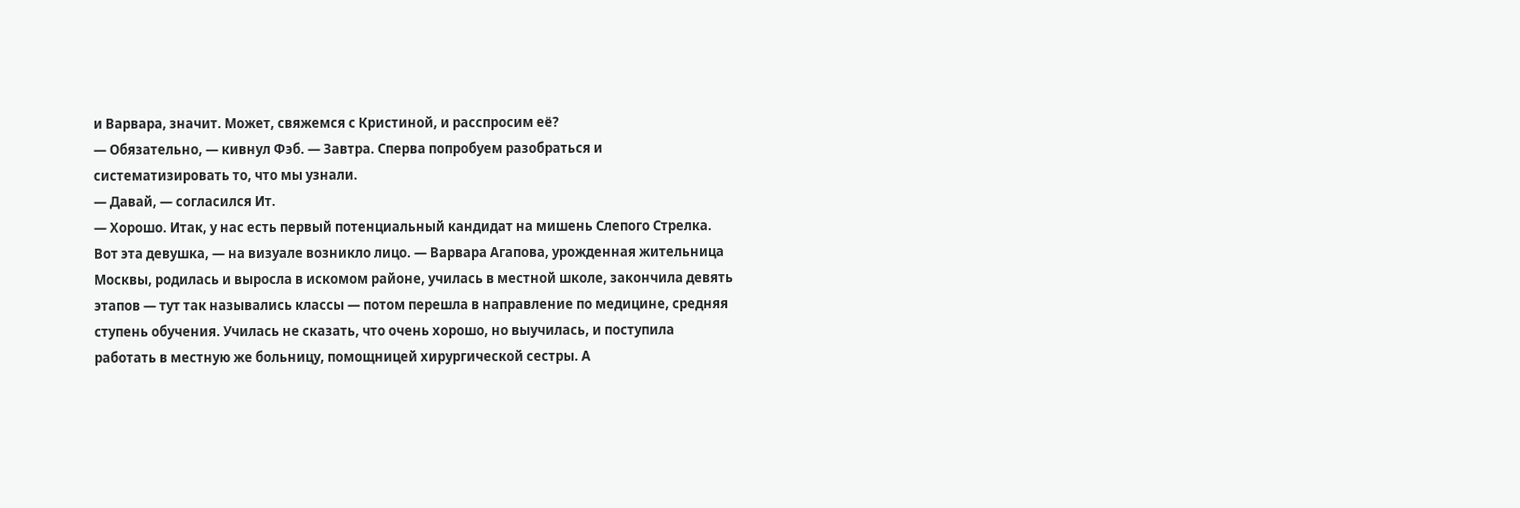и Варвара, значит. Может, свяжемся с Кристиной, и расспросим её?
— Обязательно, — кивнул Фэб. — Завтра. Сперва попробуем разобраться и систематизировать то, что мы узнали.
— Давай, — согласился Ит.
— Хорошо. Итак, у нас есть первый потенциальный кандидат на мишень Слепого Стрелка. Вот эта девушка, — на визуале возникло лицо. — Варвара Агапова, урожденная жительница Москвы, родилась и выросла в искомом районе, училась в местной школе, закончила девять этапов — тут так назывались классы — потом перешла в направление по медицине, средняя ступень обучения. Училась не сказать, что очень хорошо, но выучилась, и поступила работать в местную же больницу, помощницей хирургической сестры. А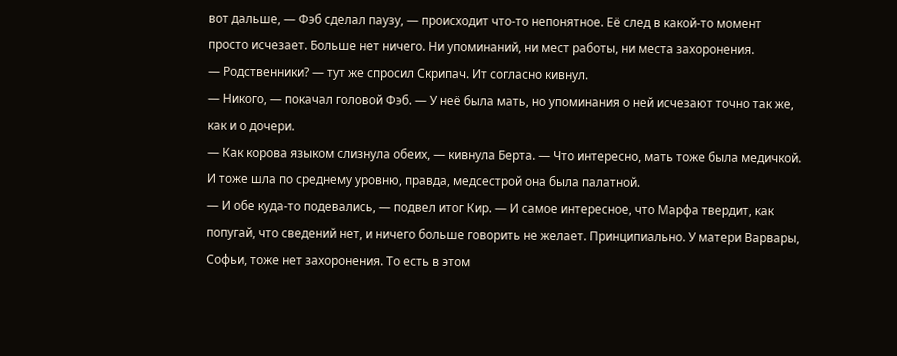вот дальше, — Фэб сделал паузу, — происходит что-то непонятное. Её след в какой-то момент просто исчезает. Больше нет ничего. Ни упоминаний, ни мест работы, ни места захоронения.
— Родственники? — тут же спросил Скрипач. Ит согласно кивнул.
— Никого, — покачал головой Фэб. — У неё была мать, но упоминания о ней исчезают точно так же, как и о дочери.
— Как корова языком слизнула обеих, — кивнула Берта. — Что интересно, мать тоже была медичкой. И тоже шла по среднему уровню, правда, медсестрой она была палатной.
— И обе куда-то подевались, — подвел итог Кир. — И самое интересное, что Марфа твердит, как попугай, что сведений нет, и ничего больше говорить не желает. Принципиально. У матери Варвары, Софьи, тоже нет захоронения. То есть в этом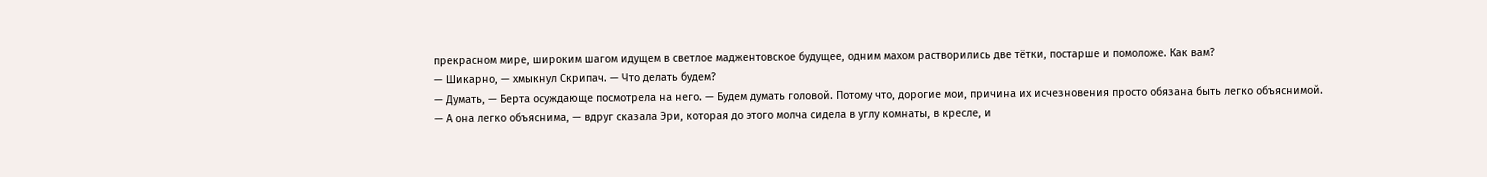прекрасном мире, широким шагом идущем в светлое маджентовское будущее, одним махом растворились две тётки, постарше и помоложе. Как вам?
— Шикарно, — хмыкнул Скрипач. — Что делать будем?
— Думать, — Берта осуждающе посмотрела на него. — Будем думать головой. Потому что, дорогие мои, причина их исчезновения просто обязана быть легко объяснимой.
— А она легко объяснима, — вдруг сказала Эри, которая до этого молча сидела в углу комнаты, в кресле, и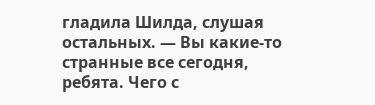гладила Шилда, слушая остальных. — Вы какие-то странные все сегодня, ребята. Чего с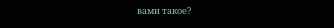вами такое?